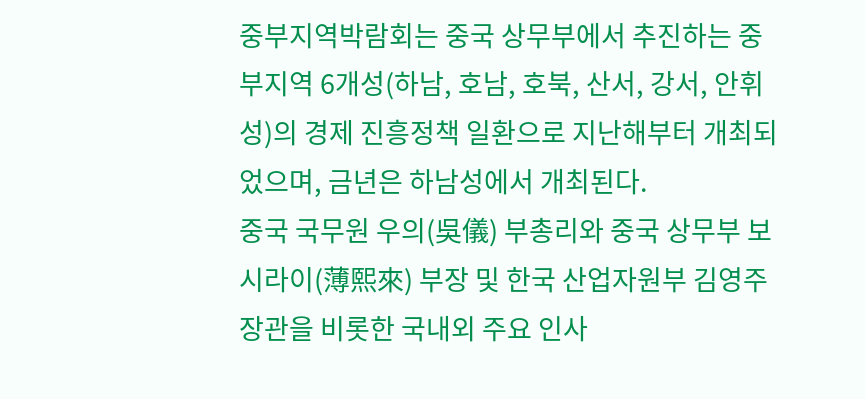중부지역박람회는 중국 상무부에서 추진하는 중부지역 6개성(하남, 호남, 호북, 산서, 강서, 안휘성)의 경제 진흥정책 일환으로 지난해부터 개최되었으며, 금년은 하남성에서 개최된다.
중국 국무원 우의(吳儀) 부총리와 중국 상무부 보시라이(薄熙來) 부장 및 한국 산업자원부 김영주 장관을 비롯한 국내외 주요 인사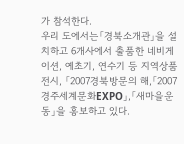가 참석한다.
우리 도에서는「경북소개관」을 설치하고 6개사에서 출품한 네비게이션, 예초기, 연수기 등 지역상품 전시, 「2007경북방문의 해,「2007경주세계문화EXPO」,「새마을운동」을 홍보하고 있다.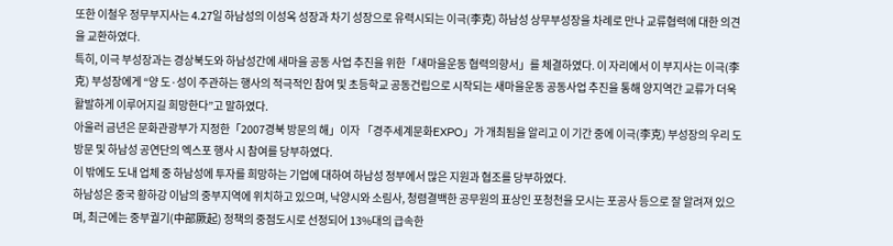또한 이철우 정무부지사는 4.27일 하남성의 이성옥 성장과 차기 성장으로 유력시되는 이극(李克) 하남성 상무부성장을 차례로 만나 교류협력에 대한 의견을 교환하였다.
특히, 이극 부성장과는 경상북도와 하남성간에 새마을 공동 사업 추진을 위한「새마을운동 협력의향서」를 체결하였다. 이 자리에서 이 부지사는 이극(李克) 부성장에게 “양 도·성이 주관하는 행사의 적극적인 참여 및 초등학교 공동건립으로 시작되는 새마을운동 공동사업 추진을 통해 양지역간 교류가 더욱 활발하게 이루어지길 희망한다”고 말하였다.
아울러 금년은 문화관광부가 지정한「2007경북 방문의 해」이자 「경주세계문화EXPO」가 개최됨을 알리고 이 기간 중에 이극(李克) 부성장의 우리 도 방문 및 하남성 공연단의 엑스포 행사 시 참여를 당부하였다.
이 밖에도 도내 업체 중 하남성에 투자를 희망하는 기업에 대하여 하남성 정부에서 많은 지원과 협조를 당부하였다.
하남성은 중국 황하강 이남의 중부지역에 위치하고 있으며, 낙양시와 소림사, 청렴결백한 공무원의 표상인 포청천을 모시는 포공사 등으로 잘 알려져 있으며, 최근에는 중부궐기(中部厥起) 정책의 중점도시로 선정되어 13%대의 급속한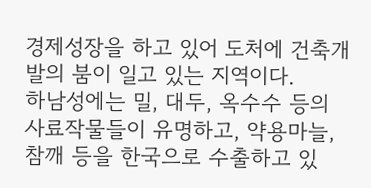경제성장을 하고 있어 도처에 건축개발의 붐이 일고 있는 지역이다.
하남성에는 밀, 대두, 옥수수 등의 사료작물들이 유명하고, 약용마늘, 참깨 등을 한국으로 수출하고 있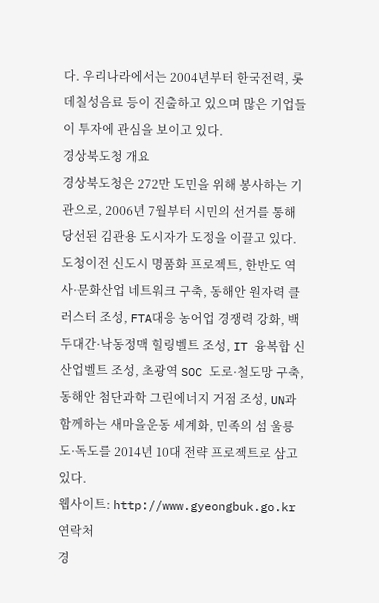다. 우리나라에서는 2004년부터 한국전력, 롯데칠성음료 등이 진출하고 있으며 많은 기업들이 투자에 관심을 보이고 있다.
경상북도청 개요
경상북도청은 272만 도민을 위해 봉사하는 기관으로, 2006년 7월부터 시민의 선거를 통해 당선된 김관용 도시자가 도정을 이끌고 있다. 도청이전 신도시 명품화 프로젝트, 한반도 역사·문화산업 네트워크 구축, 동해안 원자력 클러스터 조성, FTA대응 농어업 경쟁력 강화, 백두대간·낙동정맥 힐링벨트 조성, IT 융복합 신산업벨트 조성, 초광역 SOC 도로·철도망 구축, 동해안 첨단과학 그린에너지 거점 조성, UN과 함께하는 새마을운동 세계화, 민족의 섬 울릉도·독도를 2014년 10대 전략 프로젝트로 삼고 있다.
웹사이트: http://www.gyeongbuk.go.kr
연락처
경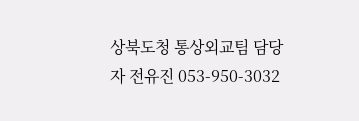상북도청 통상외교팀 담당자 전유진 053-950-3032